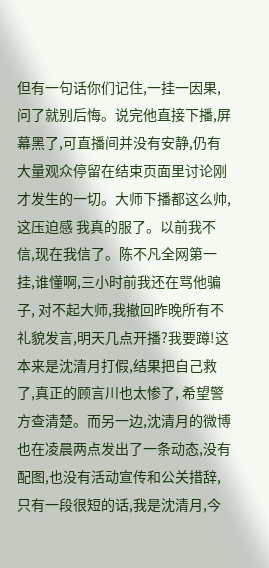但有一句话你们记住,一挂一因果,问了就别后悔。说完他直接下播,屏幕黑了,可直播间并没有安静,仍有大量观众停留在结束页面里讨论刚才发生的一切。大师下播都这么帅,这压迫感 我真的服了。以前我不信,现在我信了。陈不凡全网第一挂,谁懂啊,三小时前我还在骂他骗子, 对不起大师,我撤回昨晚所有不礼貌发言,明天几点开播?我要蹲!这本来是沈清月打假,结果把自己救了,真正的顾言川也太惨了, 希望警方查清楚。而另一边,沈清月的微博也在凌晨两点发出了一条动态,没有配图,也没有活动宣传和公关措辞,只有一段很短的话,我是沈清月,今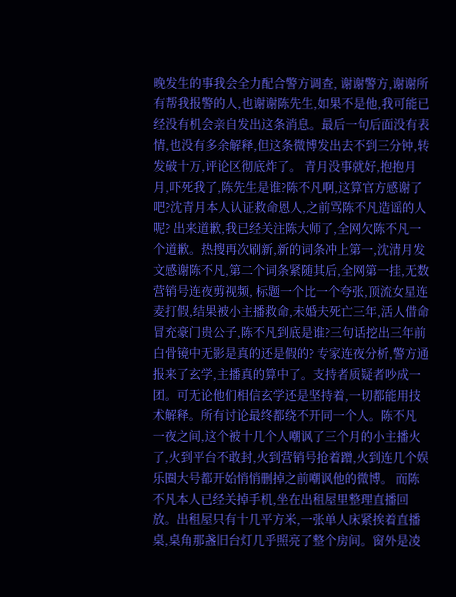晚发生的事我会全力配合警方调查, 谢谢警方,谢谢所有帮我报警的人,也谢谢陈先生,如果不是他,我可能已经没有机会亲自发出这条消息。最后一句后面没有表情,也没有多余解释,但这条微博发出去不到三分钟,转发破十万,评论区彻底炸了。 青月没事就好,抱抱月月,吓死我了,陈先生是谁?陈不凡啊,这算官方感谢了吧?沈青月本人认证救命恩人,之前骂陈不凡造谣的人呢? 出来道歉,我已经关注陈大师了,全网欠陈不凡一个道歉。热搜再次刷新,新的词条冲上第一,沈清月发文感谢陈不凡,第二个词条紧随其后,全网第一挂,无数营销号连夜剪视频, 标题一个比一个夸张,顶流女星连麦打假,结果被小主播救命,未婚夫死亡三年,活人借命冒充豪门贵公子,陈不凡到底是谁?三句话挖出三年前白骨镜中无影是真的还是假的? 专家连夜分析,警方通报来了玄学,主播真的算中了。支持者质疑者吵成一团。可无论他们相信玄学还是坚持着,一切都能用技术解释。所有讨论最终都绕不开同一个人。陈不凡 一夜之间,这个被十几个人嘲讽了三个月的小主播火了,火到平台不敢封,火到营销号抢着蹭,火到连几个娱乐圈大号都开始悄悄删掉之前嘲讽他的微博。 而陈不凡本人已经关掉手机,坐在出租屋里整理直播回放。出租屋只有十几平方米,一张单人床紧挨着直播桌,桌角那盏旧台灯几乎照亮了整个房间。窗外是凌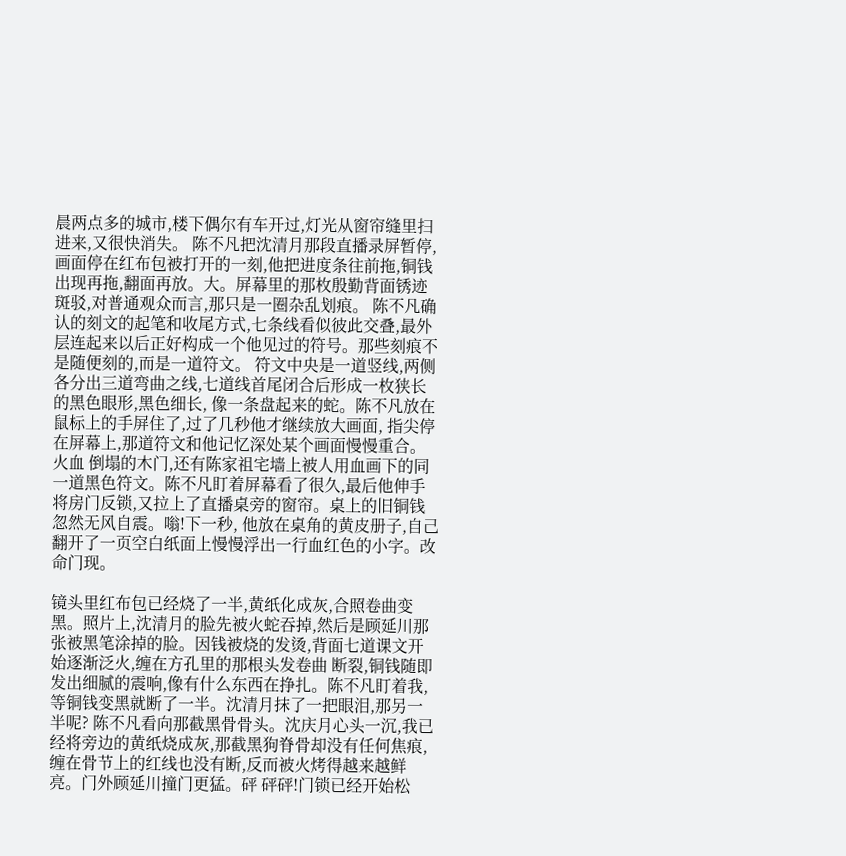晨两点多的城市,楼下偶尔有车开过,灯光从窗帘缝里扫进来,又很快消失。 陈不凡把沈清月那段直播录屏暂停,画面停在红布包被打开的一刻,他把进度条往前拖,铜钱出现再拖,翻面再放。大。屏幕里的那枚殷勤背面锈迹斑驳,对普通观众而言,那只是一圈杂乱划痕。 陈不凡确认的刻文的起笔和收尾方式,七条线看似彼此交叠,最外层连起来以后正好构成一个他见过的符号。那些刻痕不是随便刻的,而是一道符文。 符文中央是一道竖线,两侧各分出三道弯曲之线,七道线首尾闭合后形成一枚狭长的黑色眼形,黑色细长, 像一条盘起来的蛇。陈不凡放在鼠标上的手屏住了,过了几秒他才继续放大画面, 指尖停在屏幕上,那道符文和他记忆深处某个画面慢慢重合。火血 倒塌的木门,还有陈家祖宅墙上被人用血画下的同一道黑色符文。陈不凡盯着屏幕看了很久,最后他伸手将房门反锁,又拉上了直播桌旁的窗帘。桌上的旧铜钱忽然无风自震。嗡!下一秒, 他放在桌角的黄皮册子,自己翻开了一页空白纸面上慢慢浮出一行血红色的小字。改命门现。

镜头里红布包已经烧了一半,黄纸化成灰,合照卷曲变黑。照片上,沈清月的脸先被火蛇吞掉,然后是顾延川那张被黑笔涂掉的脸。因钱被烧的发烫,背面七道课文开始逐渐泛火,缠在方孔里的那根头发卷曲 断裂,铜钱随即发出细腻的震响,像有什么东西在挣扎。陈不凡盯着我,等铜钱变黑就断了一半。沈清月抹了一把眼泪,那另一半呢? 陈不凡看向那截黑骨骨头。沈庆月心头一沉,我已经将旁边的黄纸烧成灰,那截黑狗脊骨却没有任何焦痕,缠在骨节上的红线也没有断,反而被火烤得越来越鲜亮。门外顾延川撞门更猛。砰 砰砰!门锁已经开始松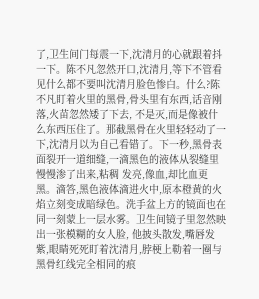了,卫生间门每震一下,沈清月的心就跟着抖一下。陈不凡忽然开口,沈清月,等下不管看见什么都不要叫沈清月脸色惨白。什么?陈不凡盯着火里的黑骨,骨头里有东西,话音刚落,火苗忽然矮了下去, 不是灭,而是像被什么东西压住了。那截黑骨在火里轻轻动了一下,沈清月以为自己看错了。下一秒,黑骨表面裂开一道细缝,一滴黑色的液体从裂缝里慢慢渗了出来,粘稠 发亮,像血,却比血更黑。滴答,黑色液体滴进火中,原本橙黄的火焰立刻变成暗绿色。洗手盆上方的镜面也在同一刻蒙上一层水雾。卫生间镜子里忽然映出一张模糊的女人脸, 他披头散发,嘴唇发紫,眼睛死死盯着沈清月,脖梗上勒着一圈与黑骨红线完全相同的痕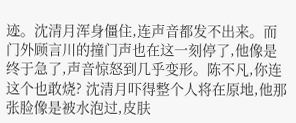迹。沈清月浑身僵住,连声音都发不出来。而门外顾言川的撞门声也在这一刻停了,他像是终于急了,声音惊怒到几乎变形。陈不凡,你连这个也敢烧? 沈清月吓得整个人将在原地,他那张脸像是被水泡过,皮肤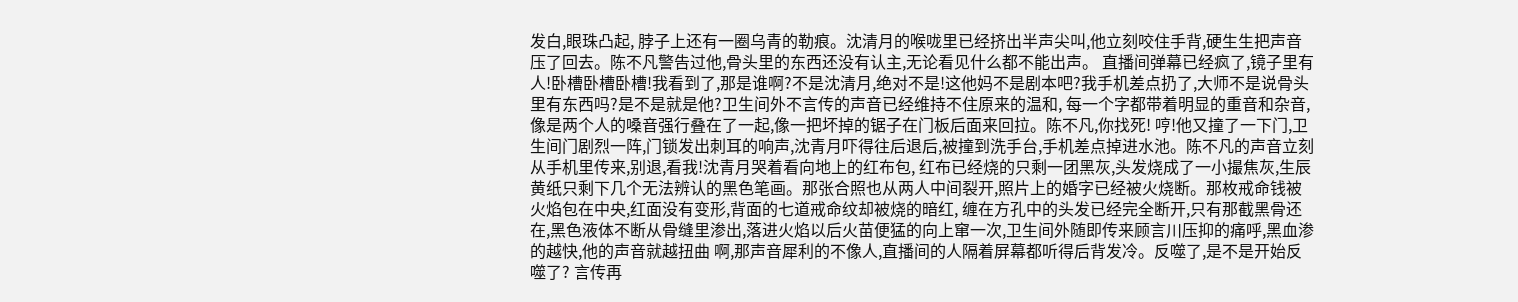发白,眼珠凸起, 脖子上还有一圈乌青的勒痕。沈清月的喉咙里已经挤出半声尖叫,他立刻咬住手背,硬生生把声音压了回去。陈不凡警告过他,骨头里的东西还没有认主,无论看见什么都不能出声。 直播间弹幕已经疯了,镜子里有人!卧槽卧槽卧槽!我看到了,那是谁啊?不是沈清月,绝对不是!这他妈不是剧本吧?我手机差点扔了,大师不是说骨头里有东西吗?是不是就是他?卫生间外不言传的声音已经维持不住原来的温和, 每一个字都带着明显的重音和杂音,像是两个人的嗓音强行叠在了一起,像一把坏掉的锯子在门板后面来回拉。陈不凡,你找死! 哼!他又撞了一下门,卫生间门剧烈一阵,门锁发出刺耳的响声,沈青月吓得往后退后,被撞到洗手台,手机差点掉进水池。陈不凡的声音立刻从手机里传来,别退,看我!沈青月哭着看向地上的红布包, 红布已经烧的只剩一团黑灰,头发烧成了一小撮焦灰,生辰黄纸只剩下几个无法辨认的黑色笔画。那张合照也从两人中间裂开,照片上的婚字已经被火烧断。那枚戒命钱被火焰包在中央,红面没有变形,背面的七道戒命纹却被烧的暗红, 缠在方孔中的头发已经完全断开,只有那截黑骨还在,黑色液体不断从骨缝里渗出,落进火焰以后火苗便猛的向上窜一次,卫生间外随即传来顾言川压抑的痛呼,黑血渗的越快,他的声音就越扭曲 啊,那声音犀利的不像人,直播间的人隔着屏幕都听得后背发冷。反噬了,是不是开始反噬了? 言传再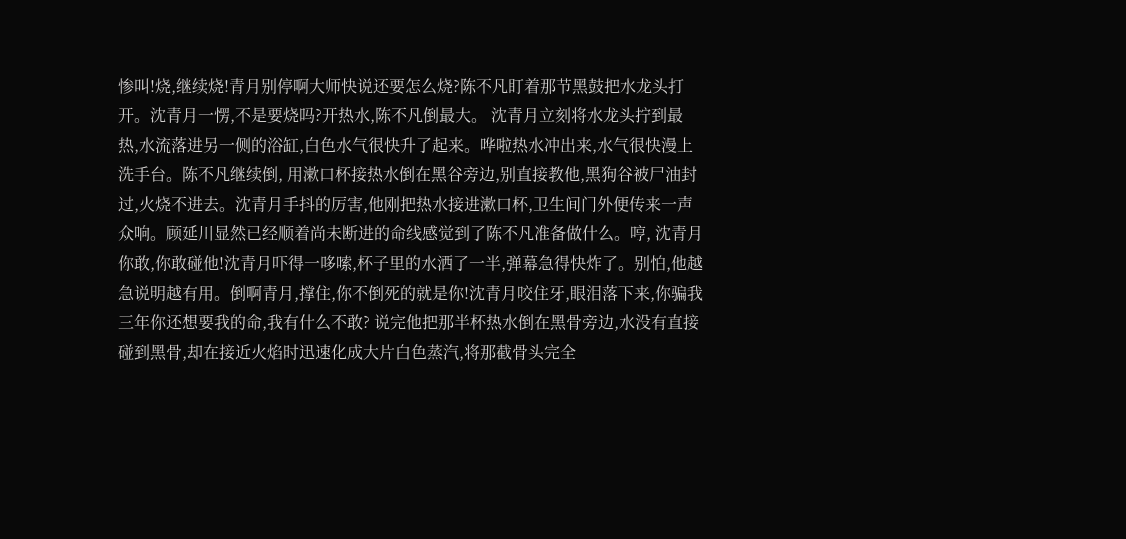惨叫!烧,继续烧!青月别停啊大师快说还要怎么烧?陈不凡盯着那节黑鼓把水龙头打开。沈青月一愣,不是要烧吗?开热水,陈不凡倒最大。 沈青月立刻将水龙头拧到最热,水流落进另一侧的浴缸,白色水气很快升了起来。哗啦热水冲出来,水气很快漫上洗手台。陈不凡继续倒, 用漱口杯接热水倒在黑谷旁边,别直接教他,黑狗谷被尸油封过,火烧不进去。沈青月手抖的厉害,他刚把热水接进漱口杯,卫生间门外便传来一声众响。顾延川显然已经顺着尚未断进的命线感觉到了陈不凡准备做什么。哼, 沈青月你敢,你敢碰他!沈青月吓得一哆嗦,杯子里的水洒了一半,弹幕急得快炸了。别怕,他越急说明越有用。倒啊青月,撑住,你不倒死的就是你!沈青月咬住牙,眼泪落下来,你骗我三年你还想要我的命,我有什么不敢? 说完他把那半杯热水倒在黑骨旁边,水没有直接碰到黑骨,却在接近火焰时迅速化成大片白色蒸汽,将那截骨头完全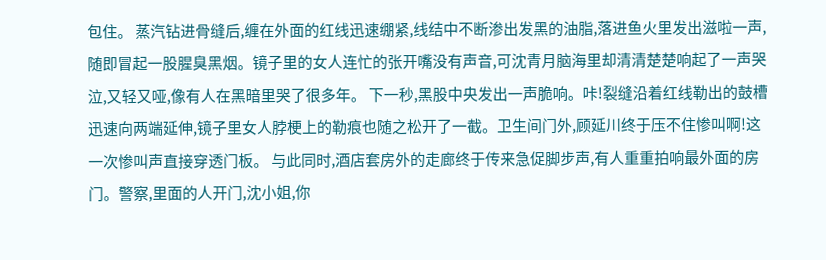包住。 蒸汽钻进骨缝后,缠在外面的红线迅速绷紧,线结中不断渗出发黑的油脂,落进鱼火里发出滋啦一声,随即冒起一股腥臭黑烟。镜子里的女人连忙的张开嘴没有声音,可沈青月脑海里却清清楚楚响起了一声哭泣,又轻又哑,像有人在黑暗里哭了很多年。 下一秒,黑股中央发出一声脆响。咔!裂缝沿着红线勒出的鼓槽迅速向两端延伸,镜子里女人脖梗上的勒痕也随之松开了一截。卫生间门外,顾延川终于压不住惨叫啊!这一次惨叫声直接穿透门板。 与此同时,酒店套房外的走廊终于传来急促脚步声,有人重重拍响最外面的房门。警察,里面的人开门,沈小姐,你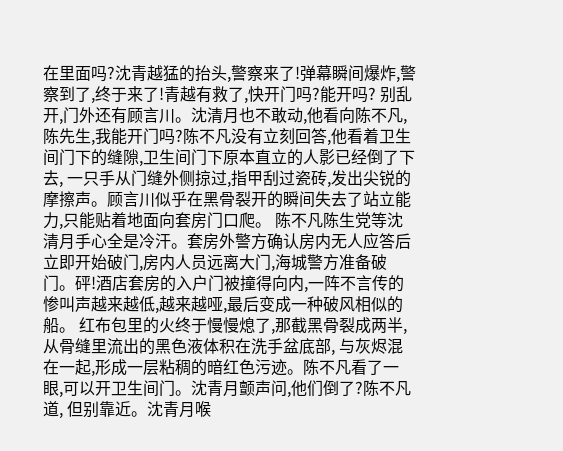在里面吗?沈青越猛的抬头,警察来了!弹幕瞬间爆炸,警察到了,终于来了!青越有救了,快开门吗?能开吗? 别乱开,门外还有顾言川。沈清月也不敢动,他看向陈不凡,陈先生,我能开门吗?陈不凡没有立刻回答,他看着卫生间门下的缝隙,卫生间门下原本直立的人影已经倒了下去, 一只手从门缝外侧掠过,指甲刮过瓷砖,发出尖锐的摩擦声。顾言川似乎在黑骨裂开的瞬间失去了站立能力,只能贴着地面向套房门口爬。 陈不凡陈生党等沈清月手心全是冷汗。套房外警方确认房内无人应答后立即开始破门,房内人员远离大门,海城警方准备破门。砰!酒店套房的入户门被撞得向内,一阵不言传的惨叫声越来越低,越来越哑,最后变成一种破风相似的船。 红布包里的火终于慢慢熄了,那截黑骨裂成两半,从骨缝里流出的黑色液体积在洗手盆底部, 与灰烬混在一起,形成一层粘稠的暗红色污迹。陈不凡看了一眼,可以开卫生间门。沈青月颤声问,他们倒了?陈不凡道, 但别靠近。沈青月喉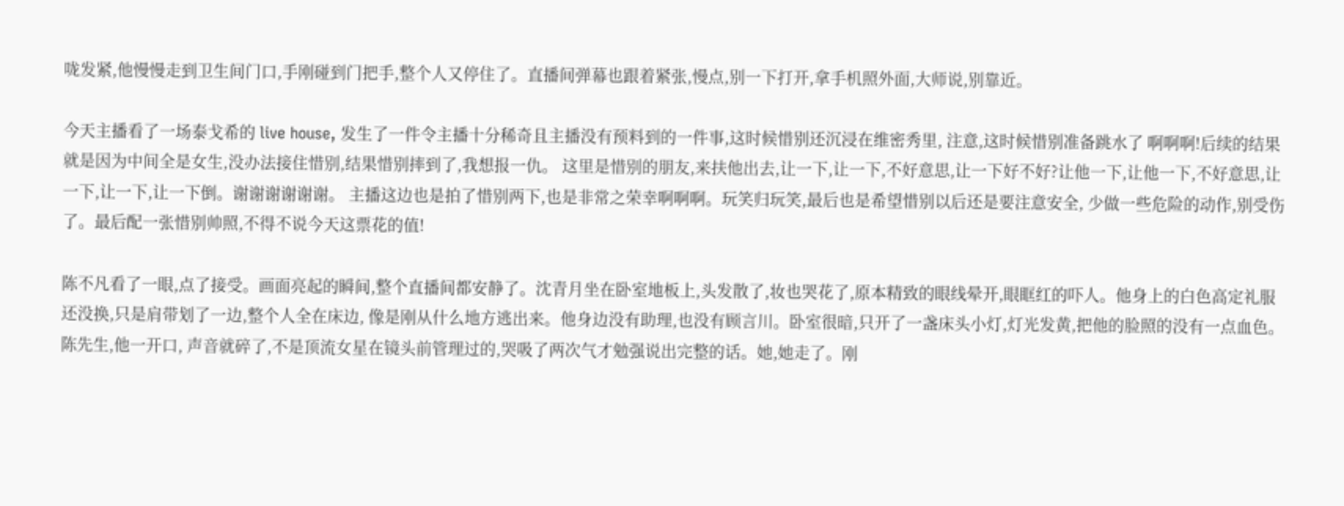咙发紧,他慢慢走到卫生间门口,手刚碰到门把手,整个人又停住了。直播间弹幕也跟着紧张,慢点,别一下打开,拿手机照外面,大师说,别靠近。

今天主播看了一场泰戈希的 live house, 发生了一件令主播十分稀奇且主播没有预料到的一件事,这时候惜别还沉浸在维密秀里, 注意,这时候惜别准备跳水了 啊啊啊!后续的结果就是因为中间全是女生,没办法接住惜别,结果惜别摔到了,我想报一仇。 这里是惜别的朋友,来扶他出去,让一下,让一下,不好意思,让一下好不好?让他一下,让他一下,不好意思,让一下,让一下,让一下倒。谢谢谢谢谢谢。 主播这边也是拍了惜别两下,也是非常之荣幸啊啊啊。玩笑归玩笑,最后也是希望惜别以后还是要注意安全, 少做一些危险的动作,别受伤了。最后配一张惜别帅照,不得不说今天这票花的值!

陈不凡看了一眼,点了接受。画面亮起的瞬间,整个直播间都安静了。沈青月坐在卧室地板上,头发散了,妆也哭花了,原本精致的眼线晕开,眼眶红的吓人。他身上的白色高定礼服还没换,只是肩带划了一边,整个人全在床边, 像是刚从什么地方逃出来。他身边没有助理,也没有顾言川。卧室很暗,只开了一盏床头小灯,灯光发黄,把他的脸照的没有一点血色。陈先生,他一开口, 声音就碎了,不是顶流女星在镜头前管理过的,哭吸了两次气才勉强说出完整的话。她,她走了。刚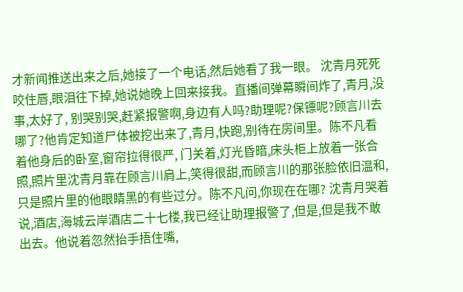才新闻推送出来之后,她接了一个电话,然后她看了我一眼。 沈青月死死咬住唇,眼泪往下掉,她说她晚上回来接我。直播间弹幕瞬间炸了,青月,没事,太好了, 别哭别哭,赶紧报警啊,身边有人吗?助理呢?保镖呢?顾言川去哪了?他肯定知道尸体被挖出来了,青月,快跑,别待在房间里。陈不凡看着他身后的卧室,窗帘拉得很严, 门关着,灯光昏暗,床头柜上放着一张合照,照片里沈青月靠在顾言川肩上,笑得很甜,而顾言川的那张脸依旧温和,只是照片里的他眼睛黑的有些过分。陈不凡问,你现在在哪? 沈青月哭着说,酒店,海城云岸酒店二十七楼,我已经让助理报警了,但是,但是我不敢出去。他说着忽然抬手捂住嘴,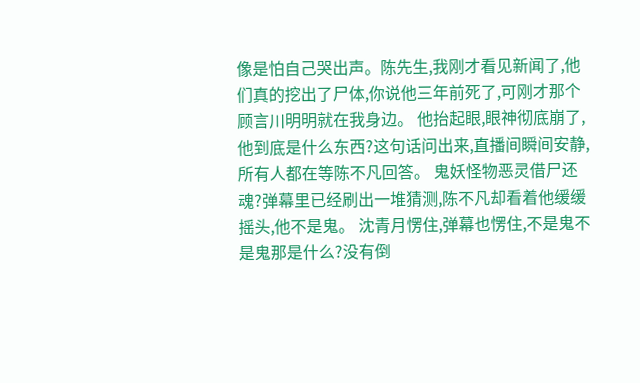像是怕自己哭出声。陈先生,我刚才看见新闻了,他们真的挖出了尸体,你说他三年前死了,可刚才那个顾言川明明就在我身边。 他抬起眼,眼神彻底崩了,他到底是什么东西?这句话问出来,直播间瞬间安静,所有人都在等陈不凡回答。 鬼妖怪物恶灵借尸还魂?弹幕里已经刷出一堆猜测,陈不凡却看着他缓缓摇头,他不是鬼。 沈青月愣住,弹幕也愣住,不是鬼不是鬼那是什么?没有倒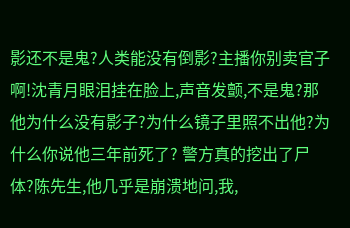影还不是鬼?人类能没有倒影?主播你别卖官子啊!沈青月眼泪挂在脸上,声音发颤,不是鬼?那他为什么没有影子?为什么镜子里照不出他?为什么你说他三年前死了? 警方真的挖出了尸体?陈先生,他几乎是崩溃地问,我,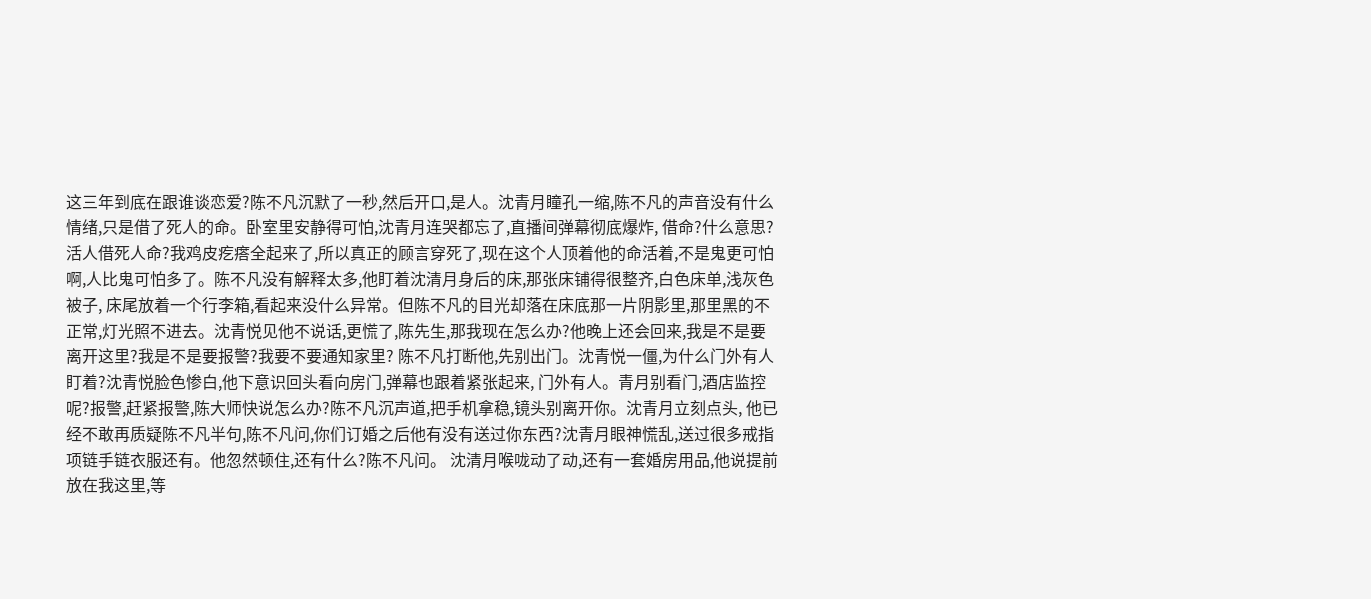这三年到底在跟谁谈恋爱?陈不凡沉默了一秒,然后开口,是人。沈青月瞳孔一缩,陈不凡的声音没有什么情绪,只是借了死人的命。卧室里安静得可怕,沈青月连哭都忘了,直播间弹幕彻底爆炸, 借命?什么意思?活人借死人命?我鸡皮疙瘩全起来了,所以真正的顾言穿死了,现在这个人顶着他的命活着,不是鬼更可怕啊,人比鬼可怕多了。陈不凡没有解释太多,他盯着沈清月身后的床,那张床铺得很整齐,白色床单,浅灰色被子, 床尾放着一个行李箱,看起来没什么异常。但陈不凡的目光却落在床底那一片阴影里,那里黑的不正常,灯光照不进去。沈青悦见他不说话,更慌了,陈先生,那我现在怎么办?他晚上还会回来,我是不是要离开这里?我是不是要报警?我要不要通知家里? 陈不凡打断他,先别出门。沈青悦一僵,为什么门外有人盯着?沈青悦脸色惨白,他下意识回头看向房门,弹幕也跟着紧张起来, 门外有人。青月别看门,酒店监控呢?报警,赶紧报警,陈大师快说怎么办?陈不凡沉声道,把手机拿稳,镜头别离开你。沈青月立刻点头, 他已经不敢再质疑陈不凡半句,陈不凡问,你们订婚之后他有没有送过你东西?沈青月眼神慌乱,送过很多戒指项链手链衣服还有。他忽然顿住,还有什么?陈不凡问。 沈清月喉咙动了动,还有一套婚房用品,他说提前放在我这里,等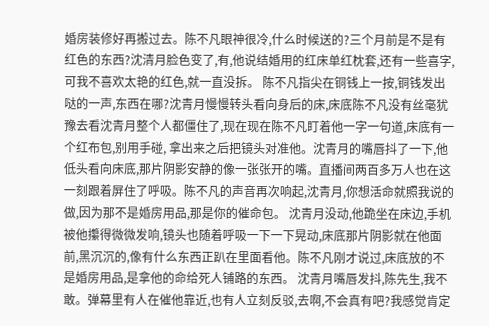婚房装修好再搬过去。陈不凡眼神很冷,什么时候送的?三个月前是不是有红色的东西?沈清月脸色变了,有,他说结婚用的红床单红枕套,还有一些喜字,可我不喜欢太艳的红色,就一直没拆。 陈不凡指尖在铜钱上一按,铜钱发出哒的一声,东西在哪?沈青月慢慢转头看向身后的床,床底陈不凡没有丝毫犹豫去看沈青月整个人都僵住了,现在现在陈不凡盯着他一字一句道,床底有一个红布包,别用手碰, 拿出来之后把镜头对准他。沈青月的嘴唇抖了一下,他低头看向床底,那片阴影安静的像一张张开的嘴。直播间两百多万人也在这一刻跟着屏住了呼吸。陈不凡的声音再次响起,沈青月,你想活命就照我说的做,因为那不是婚房用品,那是你的催命包。 沈青月没动,他跪坐在床边,手机被他攥得微微发响,镜头也随着呼吸一下一下晃动,床底那片阴影就在他面前,黑沉沉的,像有什么东西正趴在里面看他。陈不凡刚才说过,床底放的不是婚房用品,是拿他的命给死人铺路的东西。 沈青月嘴唇发抖,陈先生,我不敢。弹幕里有人在催他靠近,也有人立刻反驳,去啊,不会真有吧?我感觉肯定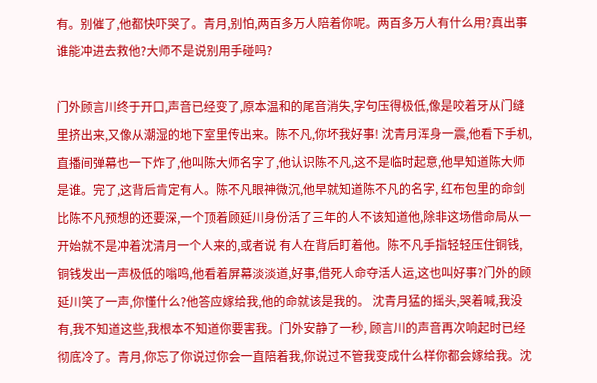有。别催了,他都快吓哭了。青月,别怕,两百多万人陪着你呢。两百多万人有什么用?真出事谁能冲进去救他?大师不是说别用手碰吗?

门外顾言川终于开口,声音已经变了,原本温和的尾音消失,字句压得极低,像是咬着牙从门缝里挤出来,又像从潮湿的地下室里传出来。陈不凡,你坏我好事! 沈青月浑身一震,他看下手机,直播间弹幕也一下炸了,他叫陈大师名字了,他认识陈不凡,这不是临时起意,他早知道陈大师是谁。完了,这背后肯定有人。陈不凡眼神微沉,他早就知道陈不凡的名字, 红布包里的命剑比陈不凡预想的还要深,一个顶着顾延川身份活了三年的人不该知道他,除非这场借命局从一开始就不是冲着沈清月一个人来的,或者说 有人在背后盯着他。陈不凡手指轻轻压住铜钱,铜钱发出一声极低的嗡鸣,他看着屏幕淡淡道,好事,借死人命夺活人运,这也叫好事?门外的顾延川笑了一声,你懂什么?他答应嫁给我,他的命就该是我的。 沈青月猛的摇头,哭着喊,我没有,我不知道这些,我根本不知道你要害我。门外安静了一秒, 顾言川的声音再次响起时已经彻底冷了。青月,你忘了你说过你会一直陪着我,你说过不管我变成什么样你都会嫁给我。沈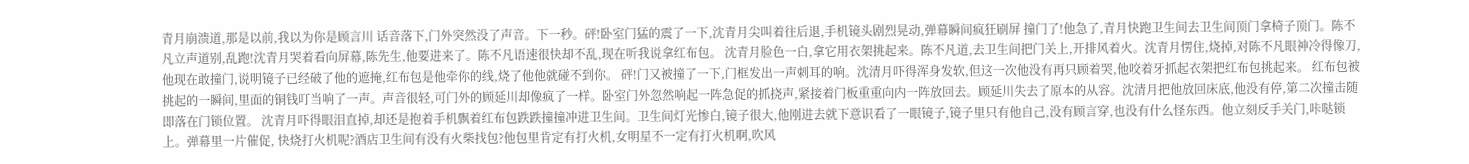青月崩溃道,那是以前,我以为你是顾言川 话音落下,门外突然没了声音。下一秒。砰!卧室门猛的震了一下,沈青月尖叫着往后退,手机镜头剧烈晃动,弹幕瞬间疯狂刷屏 撞门了!他急了,青月快跑卫生间去卫生间顶门拿椅子顶门。陈不凡立声道别,乱跑!沈青月哭着看向屏幕,陈先生,他要进来了。陈不凡语速很快却不乱,现在听我说拿红布包。 沈青月脸色一白,拿它用衣架挑起来。陈不凡道,去卫生间把门关上,开排风着火。沈青月愣住,烧掉,对陈不凡眼神冷得像刀,他现在敢撞门,说明镜子已经破了他的遮掩,红布包是他牵你的线,烧了他他就碰不到你。 砰!门又被撞了一下,门框发出一声刺耳的响。沈清月吓得浑身发软,但这一次他没有再只顾着哭,他咬着牙抓起衣架把红布包挑起来。 红布包被挑起的一瞬间,里面的铜钱叮当响了一声。声音很轻,可门外的顾延川却像疯了一样。卧室门外忽然响起一阵急促的抓挠声,紧接着门板重重向内一阵放回去。顾延川失去了原本的从容。沈清月把他放回床底,他没有停,第二次撞击随即落在门锁位置。 沈青月吓得眼泪直掉,却还是抱着手机飘着红布包跌跌撞撞冲进卫生间。卫生间灯光惨白,镜子很大,他刚进去就下意识看了一眼镜子,镜子里只有他自己,没有顾言穿,也没有什么怪东西。他立刻反手关门,咔哒锁上。弹幕里一片催促, 快烧打火机呢?酒店卫生间有没有火柴找包?他包里肯定有打火机,女明星不一定有打火机啊,吹风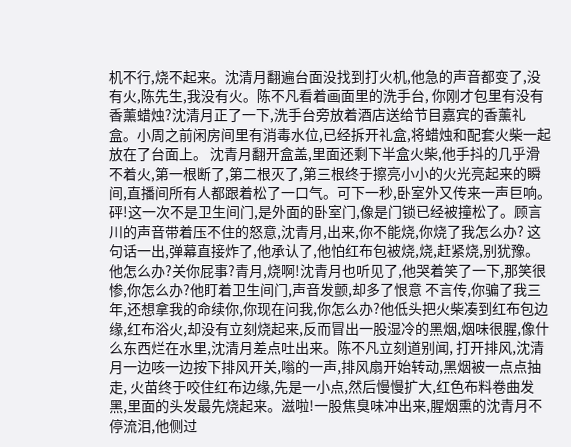机不行,烧不起来。沈清月翻遍台面没找到打火机,他急的声音都变了,没有火,陈先生,我没有火。陈不凡看着画面里的洗手台, 你刚才包里有没有香薰蜡烛?沈清月正了一下,洗手台旁放着酒店送给节目嘉宾的香薰礼盒。小周之前闲房间里有消毒水位,已经拆开礼盒,将蜡烛和配套火柴一起放在了台面上。 沈青月翻开盒盖,里面还剩下半盒火柴,他手抖的几乎滑不着火,第一根断了,第二根灭了,第三根终于擦亮小小的火光亮起来的瞬间,直播间所有人都跟着松了一口气。可下一秒,卧室外又传来一声巨响。 砰!这一次不是卫生间门,是外面的卧室门,像是门锁已经被撞松了。顾言川的声音带着压不住的怒意,沈青月,出来,你不能烧,你烧了我怎么办? 这句话一出,弹幕直接炸了,他承认了,他怕红布包被烧,烧,赶紧烧,别犹豫。他怎么办?关你屁事?青月,烧啊!沈青月也听见了,他哭着笑了一下,那笑很惨,你怎么办?他盯着卫生间门,声音发颤,却多了恨意 不言传,你骗了我三年,还想拿我的命续你,你现在问我,你怎么办?他低头把火柴凑到红布包边缘,红布浴火,却没有立刻烧起来,反而冒出一股湿冷的黑烟,烟味很腥,像什么东西烂在水里,沈清月差点吐出来。陈不凡立刻道别闻, 打开排风,沈清月一边咳一边按下排风开关,嗡的一声,排风扇开始转动,黑烟被一点点抽走, 火苗终于咬住红布边缘,先是一小点,然后慢慢扩大,红色布料卷曲发黑,里面的头发最先烧起来。滋啦!一股焦臭味冲出来,腥烟熏的沈青月不停流泪,他侧过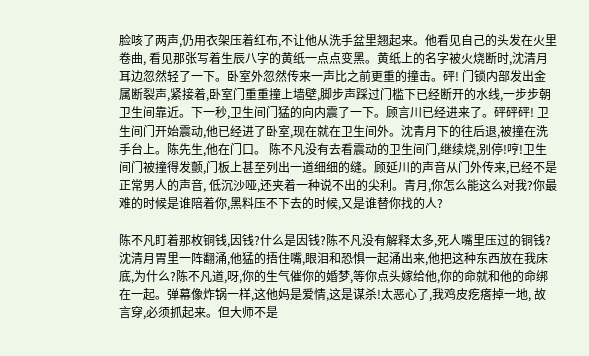脸咳了两声,仍用衣架压着红布,不让他从洗手盆里翘起来。他看见自己的头发在火里卷曲, 看见那张写着生辰八字的黄纸一点点变黑。黄纸上的名字被火烧断时,沈清月耳边忽然轻了一下。卧室外忽然传来一声比之前更重的撞击。砰! 门锁内部发出金属断裂声,紧接着,卧室门重重撞上墙壁,脚步声踩过门槛下已经断开的水线,一步步朝卫生间靠近。下一秒,卫生间门猛的向内震了一下。顾言川已经进来了。砰砰砰! 卫生间门开始震动,他已经进了卧室,现在就在卫生间外。沈青月下的往后退,被撞在洗手台上。陈先生,他在门口。 陈不凡没有去看震动的卫生间门,继续烧,别停!哼!卫生间门被撞得发颤,门板上甚至列出一道细细的缝。顾延川的声音从门外传来,已经不是正常男人的声音, 低沉沙哑,还夹着一种说不出的尖利。青月,你怎么能这么对我?你最难的时候是谁陪着你,黑料压不下去的时候,又是谁替你找的人?

陈不凡盯着那枚铜钱,因钱?什么是因钱?陈不凡没有解释太多,死人嘴里压过的铜钱? 沈清月胃里一阵翻涌,他猛的捂住嘴,眼泪和恐惧一起涌出来,他把这种东西放在我床底,为什么?陈不凡道,呀,你的生气催你的婚梦,等你点头嫁给他,你的命就和他的命绑在一起。弹幕像炸锅一样,这他妈是爱情,这是谋杀!太恶心了,我鸡皮疙瘩掉一地, 故言穿,必须抓起来。但大师不是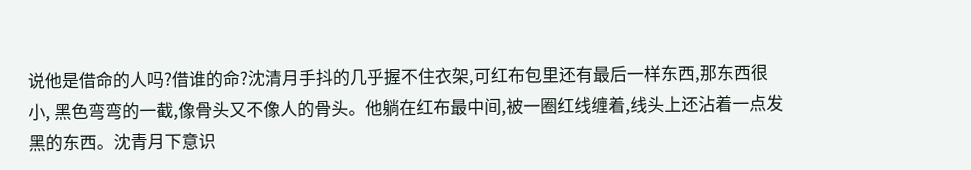说他是借命的人吗?借谁的命?沈清月手抖的几乎握不住衣架,可红布包里还有最后一样东西,那东西很小, 黑色弯弯的一截,像骨头又不像人的骨头。他躺在红布最中间,被一圈红线缠着,线头上还沾着一点发黑的东西。沈青月下意识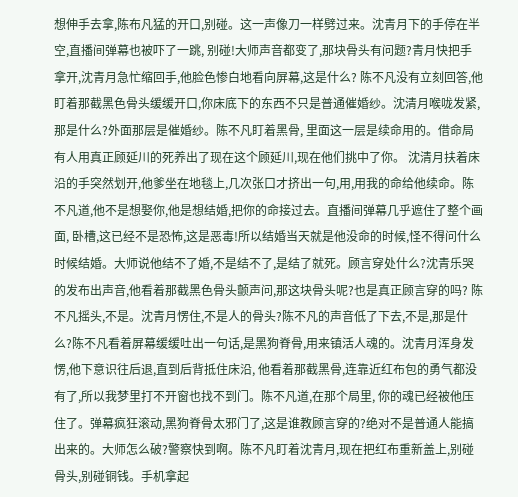想伸手去拿,陈布凡猛的开口,别碰。这一声像刀一样劈过来。沈青月下的手停在半空,直播间弹幕也被吓了一跳, 别碰!大师声音都变了,那块骨头有问题?青月快把手拿开,沈青月急忙缩回手,他脸色惨白地看向屏幕,这是什么? 陈不凡没有立刻回答,他盯着那截黑色骨头缓缓开口,你床底下的东西不只是普通催婚纱。沈清月喉咙发紧,那是什么?外面那层是催婚纱。陈不凡盯着黑骨, 里面这一层是续命用的。借命局有人用真正顾延川的死养出了现在这个顾延川,现在他们挑中了你。 沈清月扶着床沿的手突然划开,他爹坐在地毯上,几次张口才挤出一句,用,用我的命给他续命。陈不凡道,他不是想娶你,他是想结婚,把你的命接过去。直播间弹幕几乎遮住了整个画面, 卧槽,这已经不是恐怖,这是恶毒!所以结婚当天就是他没命的时候,怪不得问什么时候结婚。大师说他结不了婚,不是结不了,是结了就死。顾言穿处什么?沈青乐哭的发布出声音,他看着那截黑色骨头颤声问,那这块骨头呢?也是真正顾言穿的吗? 陈不凡摇头,不是。沈青月愣住,不是人的骨头?陈不凡的声音低了下去,不是,那是什么?陈不凡看着屏幕缓缓吐出一句话,是黑狗脊骨,用来镇活人魂的。沈青月浑身发愣,他下意识往后退,直到后背抵住床沿, 他看着那截黑骨,连靠近红布包的勇气都没有了,所以我梦里打不开窗也找不到门。陈不凡道,在那个局里, 你的魂已经被他压住了。弹幕疯狂滚动,黑狗脊骨太邪门了,这是谁教顾言穿的?绝对不是普通人能搞出来的。大师怎么破?警察快到啊。陈不凡盯着沈青月,现在把红布重新盖上,别碰骨头,别碰铜钱。手机拿起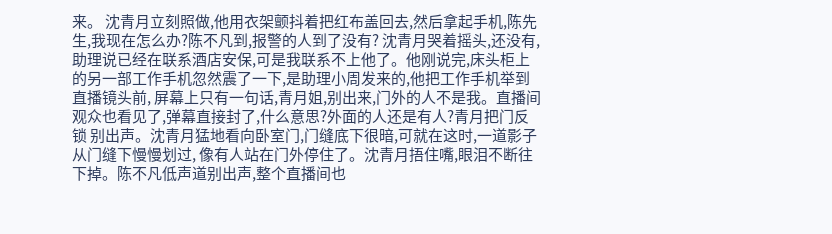来。 沈青月立刻照做,他用衣架颤抖着把红布盖回去,然后拿起手机,陈先生,我现在怎么办?陈不凡到,报警的人到了没有? 沈青月哭着摇头,还没有,助理说已经在联系酒店安保,可是我联系不上他了。他刚说完,床头柜上的另一部工作手机忽然震了一下,是助理小周发来的,他把工作手机举到直播镜头前, 屏幕上只有一句话,青月姐,别出来,门外的人不是我。直播间观众也看见了,弹幕直接封了,什么意思?外面的人还是有人?青月把门反锁 别出声。沈青月猛地看向卧室门,门缝底下很暗,可就在这时,一道影子从门缝下慢慢划过, 像有人站在门外停住了。沈青月捂住嘴,眼泪不断往下掉。陈不凡低声道别出声,整个直播间也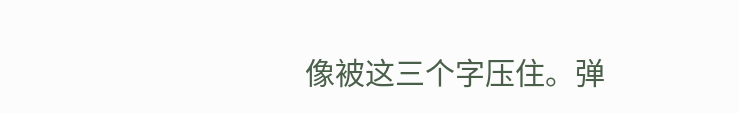像被这三个字压住。弹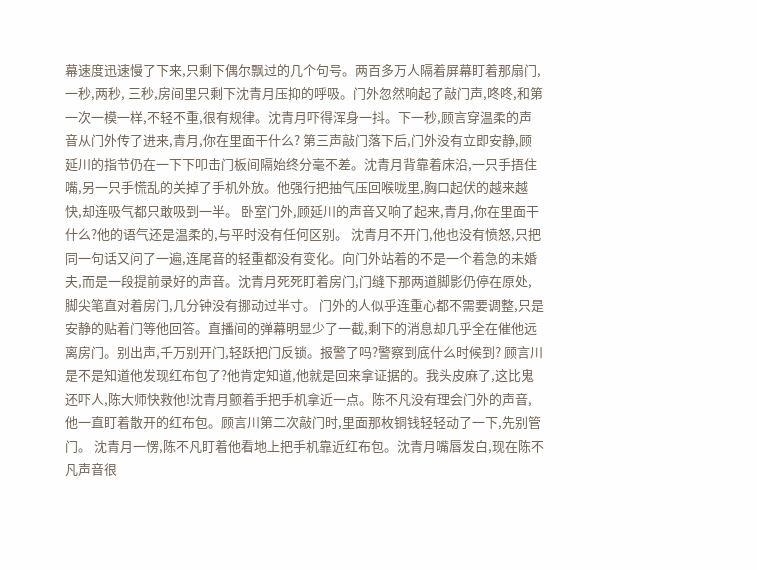幕速度迅速慢了下来,只剩下偶尔飘过的几个句号。两百多万人隔着屏幕盯着那扇门,一秒,两秒, 三秒,房间里只剩下沈青月压抑的呼吸。门外忽然响起了敲门声,咚咚,和第一次一模一样,不轻不重,很有规律。沈青月吓得浑身一抖。下一秒,顾言穿温柔的声音从门外传了进来,青月,你在里面干什么? 第三声敲门落下后,门外没有立即安静,顾延川的指节仍在一下下叩击门板间隔始终分毫不差。沈青月背靠着床沿,一只手捂住嘴,另一只手慌乱的关掉了手机外放。他强行把抽气压回喉咙里,胸口起伏的越来越快,却连吸气都只敢吸到一半。 卧室门外,顾延川的声音又响了起来,青月,你在里面干什么?他的语气还是温柔的,与平时没有任何区别。 沈青月不开门,他也没有愤怒,只把同一句话又问了一遍,连尾音的轻重都没有变化。向门外站着的不是一个着急的未婚夫,而是一段提前录好的声音。沈青月死死盯着房门,门缝下那两道脚影仍停在原处,脚尖笔直对着房门,几分钟没有挪动过半寸。 门外的人似乎连重心都不需要调整,只是安静的贴着门等他回答。直播间的弹幕明显少了一截,剩下的消息却几乎全在催他远离房门。别出声,千万别开门,轻跃把门反锁。报警了吗?警察到底什么时候到? 顾言川是不是知道他发现红布包了?他肯定知道,他就是回来拿证据的。我头皮麻了,这比鬼还吓人,陈大师快救他!沈青月颤着手把手机拿近一点。陈不凡没有理会门外的声音,他一直盯着散开的红布包。顾言川第二次敲门时,里面那枚铜钱轻轻动了一下,先别管门。 沈青月一愣,陈不凡盯着他看地上把手机靠近红布包。沈青月嘴唇发白,现在陈不凡声音很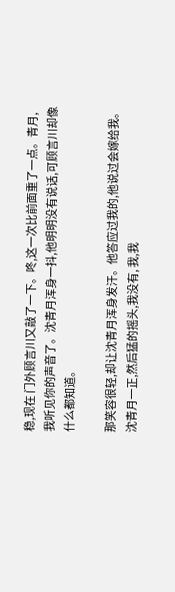稳,现在 门外顾言川又敲了一下。咚,这一次比前面重了一点。青月,我听见你的声音了。沈青月浑身一抖,他明明没有说话,可顾言川却像什么都知道。

那笑容很轻,却让沈青月浑身发汗。他答应过我的,他说过会嫁给我。沈青月一正,然后猛的摇头,我没有, 我,我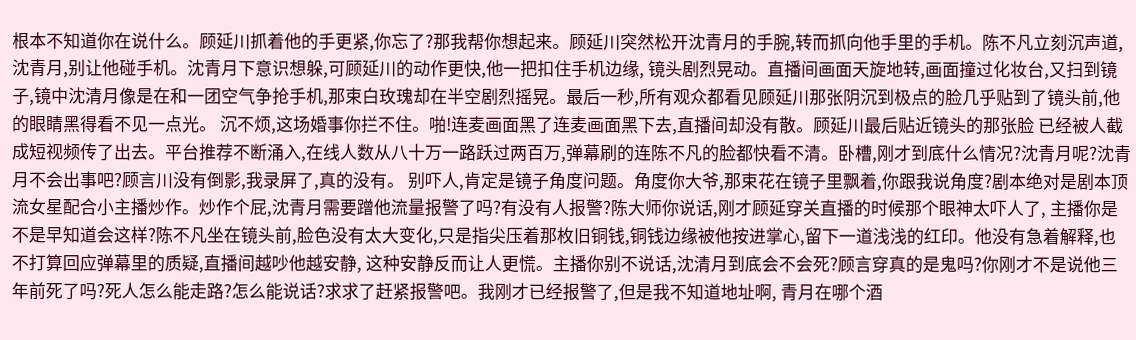根本不知道你在说什么。顾延川抓着他的手更紧,你忘了?那我帮你想起来。顾延川突然松开沈青月的手腕,转而抓向他手里的手机。陈不凡立刻沉声道,沈青月,别让他碰手机。沈青月下意识想躲,可顾延川的动作更快,他一把扣住手机边缘, 镜头剧烈晃动。直播间画面天旋地转,画面撞过化妆台,又扫到镜子,镜中沈清月像是在和一团空气争抢手机,那束白玫瑰却在半空剧烈摇晃。最后一秒,所有观众都看见顾延川那张阴沉到极点的脸几乎贴到了镜头前,他的眼睛黑得看不见一点光。 沉不烦,这场婚事你拦不住。啪!连麦画面黑了连麦画面黑下去,直播间却没有散。顾延川最后贴近镜头的那张脸 已经被人截成短视频传了出去。平台推荐不断涌入,在线人数从八十万一路跃过两百万,弹幕刷的连陈不凡的脸都快看不清。卧槽,刚才到底什么情况?沈青月呢?沈青月不会出事吧?顾言川没有倒影,我录屏了,真的没有。 别吓人,肯定是镜子角度问题。角度你大爷,那束花在镜子里飘着,你跟我说角度?剧本绝对是剧本顶流女星配合小主播炒作。炒作个屁,沈青月需要蹭他流量报警了吗?有没有人报警?陈大师你说话,刚才顾延穿关直播的时候那个眼神太吓人了, 主播你是不是早知道会这样?陈不凡坐在镜头前,脸色没有太大变化,只是指尖压着那枚旧铜钱,铜钱边缘被他按进掌心,留下一道浅浅的红印。他没有急着解释,也不打算回应弹幕里的质疑,直播间越吵他越安静, 这种安静反而让人更慌。主播你别不说话,沈清月到底会不会死?顾言穿真的是鬼吗?你刚才不是说他三年前死了吗?死人怎么能走路?怎么能说话?求求了赶紧报警吧。我刚才已经报警了,但是我不知道地址啊, 青月在哪个酒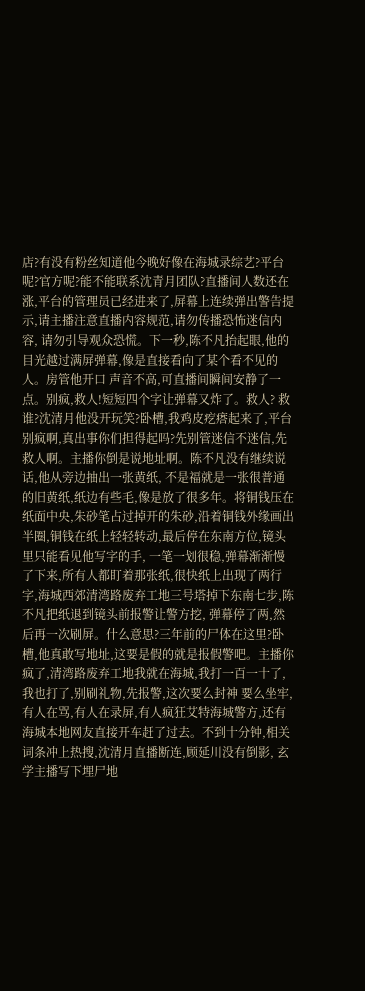店?有没有粉丝知道他今晚好像在海城录综艺?平台呢?官方呢?能不能联系沈青月团队?直播间人数还在涨,平台的管理员已经进来了,屏幕上连续弹出警告提示,请主播注意直播内容规范,请勿传播恐怖迷信内容, 请勿引导观众恐慌。下一秒,陈不凡抬起眼,他的目光越过满屏弹幕,像是直接看向了某个看不见的人。房管他开口 声音不高,可直播间瞬间安静了一点。别疯,救人!短短四个字让弹幕又炸了。救人? 救谁?沈清月他没开玩笑?卧槽,我鸡皮疙瘩起来了,平台别疯啊,真出事你们担得起吗?先别管迷信不迷信,先救人啊。主播你倒是说地址啊。陈不凡没有继续说话,他从旁边抽出一张黄纸, 不是福就是一张很普通的旧黄纸,纸边有些毛,像是放了很多年。将铜钱压在纸面中央,朱砂笔占过掉开的朱砂,沿着铜钱外缘画出半圈,铜钱在纸上轻轻转动,最后停在东南方位,镜头里只能看见他写字的手, 一笔一划很稳,弹幕渐渐慢了下来,所有人都盯着那张纸,很快纸上出现了两行字,海城西郊清湾路废弃工地三号塔掉下东南七步,陈不凡把纸退到镜头前报警让警方挖, 弹幕停了两,然后再一次刷屏。什么意思?三年前的尸体在这里?卧槽,他真敢写地址,这要是假的就是报假警吧。主播你疯了,清湾路废弃工地我就在海城,我打一百一十了,我也打了,别刷礼物,先报警,这次要么封神 要么坐牢,有人在骂,有人在录屏,有人疯狂艾特海城警方,还有海城本地网友直接开车赶了过去。不到十分钟,相关词条冲上热搜,沈清月直播断连,顾延川没有倒影, 玄学主播写下埋尸地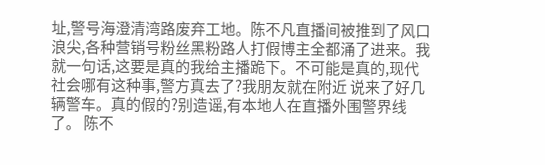址,警号海澄清湾路废弃工地。陈不凡直播间被推到了风口浪尖,各种营销号粉丝黑粉路人打假博主全都涌了进来。我就一句话,这要是真的我给主播跪下。不可能是真的,现代社会哪有这种事,警方真去了?我朋友就在附近 说来了好几辆警车。真的假的?别造谣,有本地人在直播外围警界线了。 陈不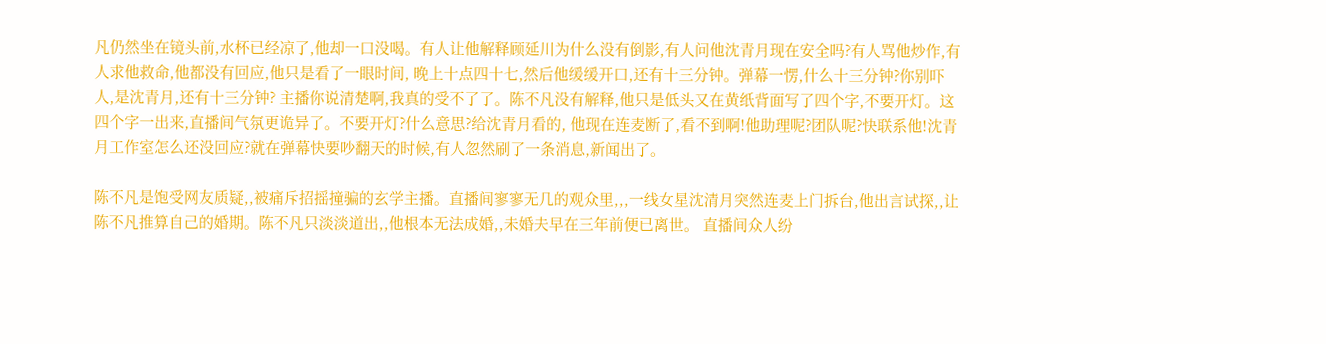凡仍然坐在镜头前,水杯已经凉了,他却一口没喝。有人让他解释顾延川为什么没有倒影,有人问他沈青月现在安全吗?有人骂他炒作,有人求他救命,他都没有回应,他只是看了一眼时间, 晚上十点四十七,然后他缓缓开口,还有十三分钟。弹幕一愣,什么十三分钟?你别吓人,是沈青月,还有十三分钟? 主播你说清楚啊,我真的受不了了。陈不凡没有解释,他只是低头又在黄纸背面写了四个字,不要开灯。这四个字一出来,直播间气氛更诡异了。不要开灯?什么意思?给沈青月看的, 他现在连麦断了,看不到啊!他助理呢?团队呢?快联系他!沈青月工作室怎么还没回应?就在弹幕快要吵翻天的时候,有人忽然刷了一条消息,新闻出了。

陈不凡是饱受网友质疑,,被痛斥招摇撞骗的玄学主播。直播间寥寥无几的观众里,,,一线女星沈清月突然连麦上门拆台,他出言试探,,让陈不凡推算自己的婚期。陈不凡只淡淡道出,,他根本无法成婚,,未婚夫早在三年前便已离世。 直播间众人纷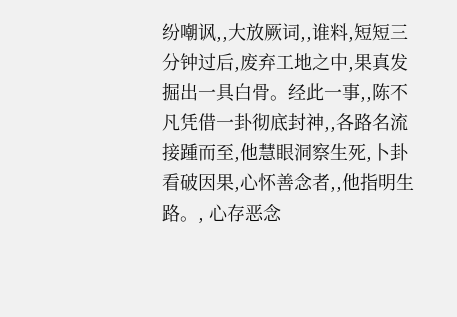纷嘲讽,,大放厥词,,谁料,短短三分钟过后,废弃工地之中,果真发掘出一具白骨。经此一事,,陈不凡凭借一卦彻底封神,,各路名流接踵而至,他慧眼洞察生死,卜卦看破因果,心怀善念者,,他指明生路。, 心存恶念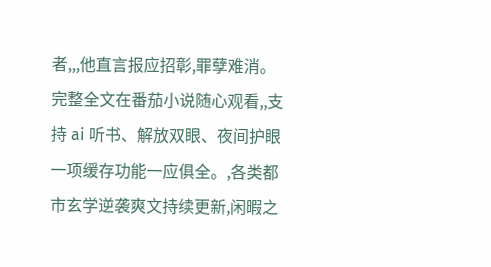者,,,他直言报应招彰,罪孽难消。完整全文在番茄小说随心观看,,支持 ai 听书、解放双眼、夜间护眼一项缓存功能一应俱全。,各类都市玄学逆袭爽文持续更新,闲暇之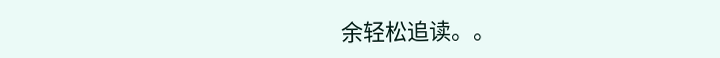余轻松追读。。